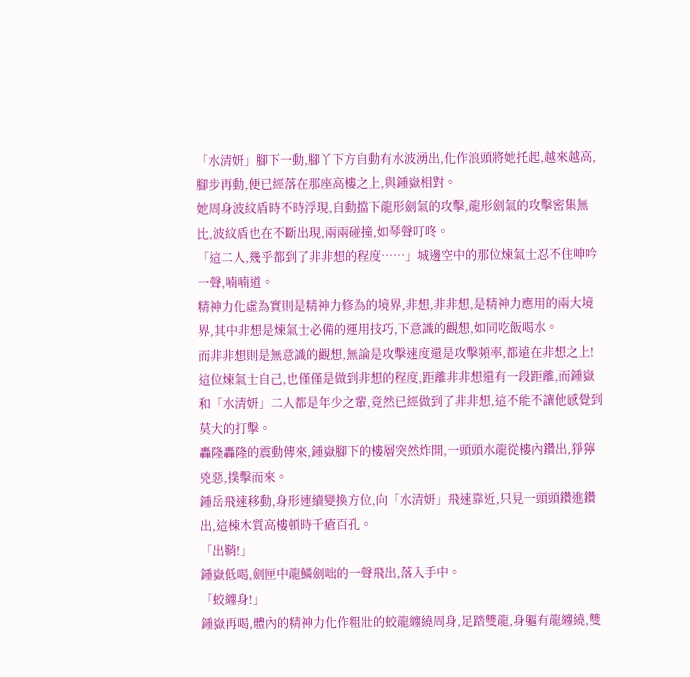「水清妍」腳下一動,腳丫下方自動有水波湧出,化作浪頭將她托起,越來越高,腳步再動,便已經落在那座高樓之上,與鍾嶽相對。
她周身波紋盾時不時浮現,自動擋下龍形劍氣的攻擊,龍形劍氣的攻擊密集無比,波紋盾也在不斷出現,兩兩碰撞,如琴聲叮咚。
「這二人,幾乎都到了非非想的程度……」城邊空中的那位煉氣士忍不住呻吟一聲,喃喃道。
精神力化虛為實則是精神力修為的境界,非想,非非想,是精神力應用的兩大境界,其中非想是煉氣士必備的運用技巧,下意識的觀想,如同吃飯喝水。
而非非想則是無意識的觀想,無論是攻擊速度還是攻擊頻率,都遠在非想之上!
這位煉氣士自己,也僅僅是做到非想的程度,距離非非想還有一段距離,而鍾嶽和「水清妍」二人都是年少之輩,竟然已經做到了非非想,這不能不讓他感覺到莫大的打擊。
轟隆轟隆的震動傳來,鍾嶽腳下的樓層突然炸開,一頭頭水龍從樓內鑽出,猙獰兇惡,撲擊而來。
鍾岳飛速移動,身形連續變換方位,向「水清妍」飛速靠近,只見一頭頭鑽進鑽出,這棟木質高樓頓時千瘡百孔。
「出鞘!」
鍾嶽低喝,劍匣中龍鱗劍咄的一聲飛出,落入手中。
「蛟纏身!」
鍾嶽再喝,體內的精神力化作粗壯的蛟龍纏繞周身,足踏雙龍,身軀有龍纏繞,雙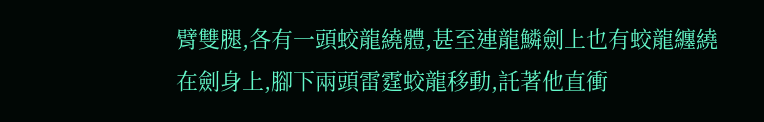臂雙腿,各有一頭蛟龍繞體,甚至連龍鱗劍上也有蛟龍纏繞在劍身上,腳下兩頭雷霆蛟龍移動,託著他直衝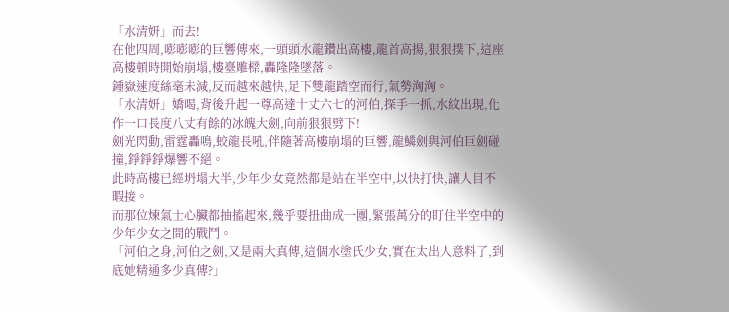「水清妍」而去!
在他四周,嘭嘭嘭的巨響傳來,一頭頭水龍鑽出高樓,龍首高揚,狠狠撲下,這座高樓頓時開始崩塌,樓臺雕樑,轟隆隆墜落。
鍾嶽速度絲毫未減,反而越來越快,足下雙龍踏空而行,氣勢洶洶。
「水清妍」嬌喝,背後升起一尊高達十丈六七的河伯,探手一抓,水紋出現,化作一口長度八丈有餘的冰魄大劍,向前狠狠劈下!
劍光閃動,雷霆轟鳴,蛟龍長吼,伴隨著高樓崩塌的巨響,龍鱗劍與河伯巨劍碰撞,錚錚錚爆響不絕。
此時高樓已經坍塌大半,少年少女竟然都是站在半空中,以快打快,讓人目不暇接。
而那位煉氣士心臟都抽搐起來,幾乎要扭曲成一團,緊張萬分的盯住半空中的少年少女之間的戰鬥。
「河伯之身,河伯之劍,又是兩大真傳,這個水塗氏少女,實在太出人意料了,到底她精通多少真傳?」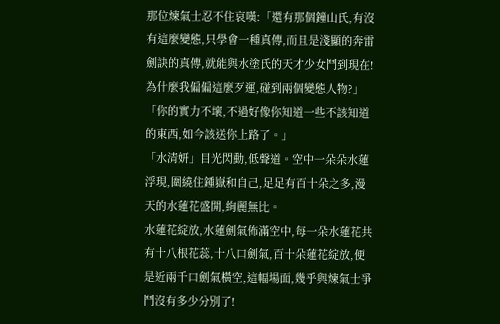那位煉氣士忍不住哀嘆:「還有那個鐘山氏,有沒有這麼變態,只學會一種真傳,而且是淺顯的奔雷劍訣的真傳,就能與水塗氏的天才少女鬥到現在!為什麼我偏偏這麼歹運,碰到兩個變態人物?」
「你的實力不壞,不過好像你知道一些不該知道的東西,如今該送你上路了。」
「水清妍」目光閃動,低聲道。空中一朵朵水蓮浮現,圍繞住鍾嶽和自己,足足有百十朵之多,漫天的水蓮花盛開,絢麗無比。
水蓮花綻放,水蓮劍氣佈滿空中,每一朵水蓮花共有十八根花蕊,十八口劍氣,百十朵蓮花綻放,便是近兩千口劍氣橫空,這幅場面,幾乎與煉氣士爭鬥沒有多少分別了!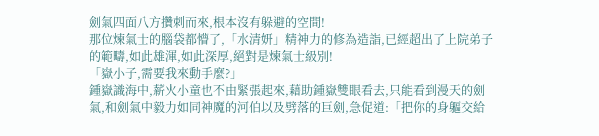劍氣四面八方攢刺而來,根本沒有躲避的空間!
那位煉氣士的腦袋都懵了,「水清妍」精神力的修為造詣,已經超出了上院弟子的範疇,如此雄渾,如此深厚,絕對是煉氣士級別!
「嶽小子,需要我來動手麼?」
鍾嶽識海中,薪火小童也不由緊張起來,藉助鍾嶽雙眼看去,只能看到漫天的劍氣,和劍氣中毅力如同神魔的河伯以及劈落的巨劍,急促道:「把你的身軀交給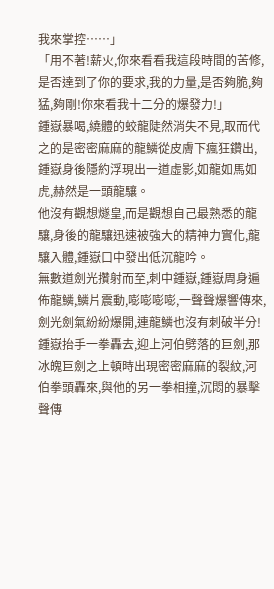我來掌控……」
「用不著!薪火,你來看看我這段時間的苦修,是否達到了你的要求,我的力量,是否夠脆,夠猛,夠剛!你來看我十二分的爆發力!」
鍾嶽暴喝,繞體的蛟龍陡然消失不見,取而代之的是密密麻麻的龍鱗從皮膚下瘋狂鑽出,鍾嶽身後隱約浮現出一道虛影,如龍如馬如虎,赫然是一頭龍驤。
他沒有觀想燧皇,而是觀想自己最熟悉的龍驤,身後的龍驤迅速被強大的精神力實化,龍驤入體,鍾嶽口中發出低沉龍吟。
無數道劍光攢射而至,刺中鍾嶽,鍾嶽周身遍佈龍鱗,鱗片震動,嘭嘭嘭嘭,一聲聲爆響傳來,劍光劍氣紛紛爆開,連龍鱗也沒有刺破半分!
鍾嶽抬手一拳轟去,迎上河伯劈落的巨劍,那冰魄巨劍之上頓時出現密密麻麻的裂紋,河伯拳頭轟來,與他的另一拳相撞,沉悶的暴擊聲傳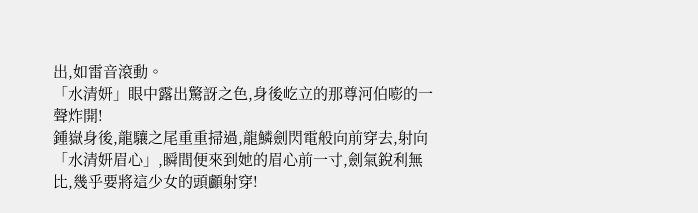出,如雷音滾動。
「水清妍」眼中露出驚訝之色,身後屹立的那尊河伯嘭的一聲炸開!
鍾嶽身後,龍驤之尾重重掃過,龍鱗劍閃電般向前穿去,射向「水清妍眉心」,瞬間便來到她的眉心前一寸,劍氣銳利無比,幾乎要將這少女的頭顱射穿!